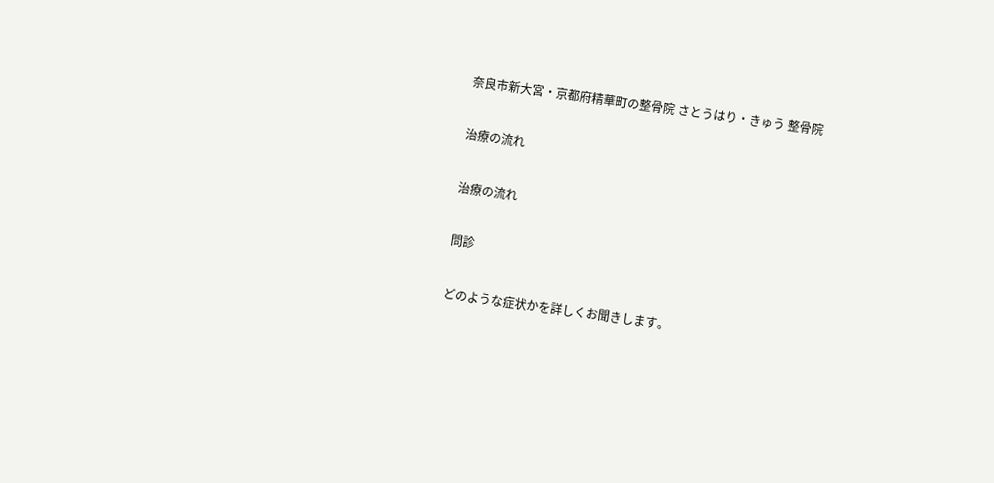奈良市新大宮・京都府精華町の整骨院 さとうはり・きゅう 整骨院

治療の流れ

治療の流れ

問診

どのような症状かを詳しくお聞きします。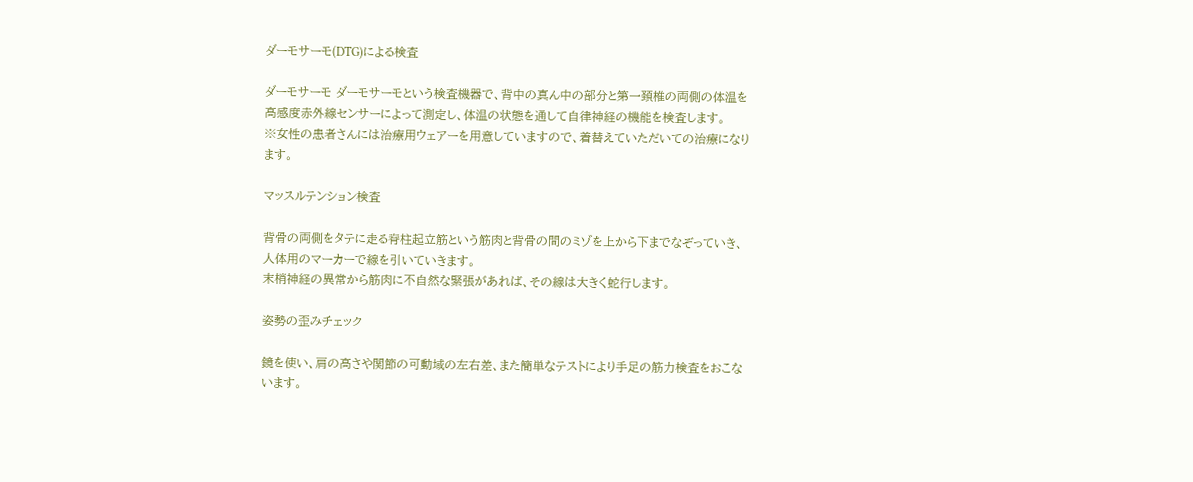ダーモサーモ(DTG)による検査

ダーモサーモ ダーモサーモという検査機器で、背中の真ん中の部分と第一頚椎の両側の体温を高感度赤外線センサーによって測定し、体温の状態を通して自律神経の機能を検査します。
※女性の患者さんには治療用ウェアーを用意していますので、着替えていただいての治療になります。

マッスルテンション検査

背骨の両側をタテに走る脊柱起立筋という筋肉と背骨の間のミゾを上から下までなぞっていき、人体用のマーカーで線を引いていきます。
末梢神経の異常から筋肉に不自然な緊張があれば、その線は大きく蛇行します。

姿勢の歪みチェック

鏡を使い、肩の高さや関節の可動域の左右差、また簡単なテストにより手足の筋力検査をおこないます。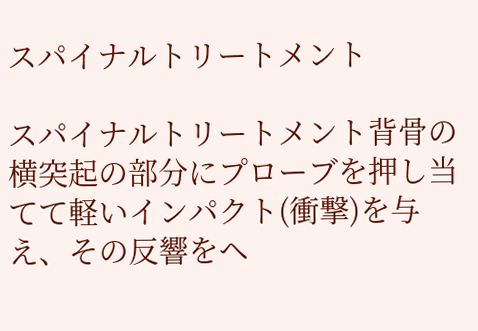スパイナルトリートメント

スパイナルトリートメント背骨の横突起の部分にプローブを押し当てて軽いインパクト(衝撃)を与え、その反響をヘ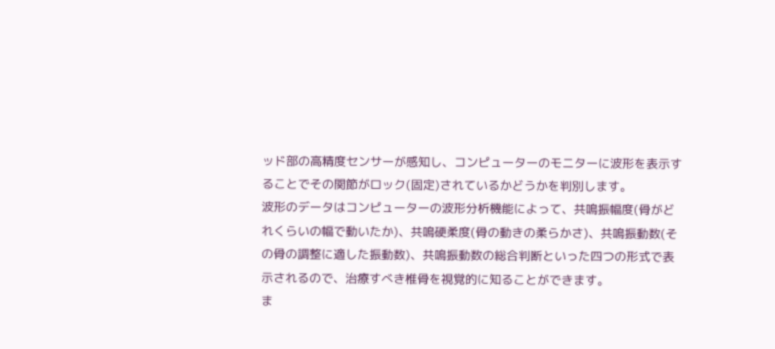ッド部の高精度センサーが感知し、コンピューターのモニターに波形を表示することでその関節がロック(固定)されているかどうかを判別します。
波形のデータはコンピューターの波形分析機能によって、共鳴振幅度(骨がどれくらいの幅で動いたか)、共鳴硬柔度(骨の動きの柔らかさ)、共鳴振動数(その骨の調整に適した振動数)、共鳴振動数の総合判断といった四つの形式で表示されるので、治療すべき椎骨を視覚的に知ることができます。
ま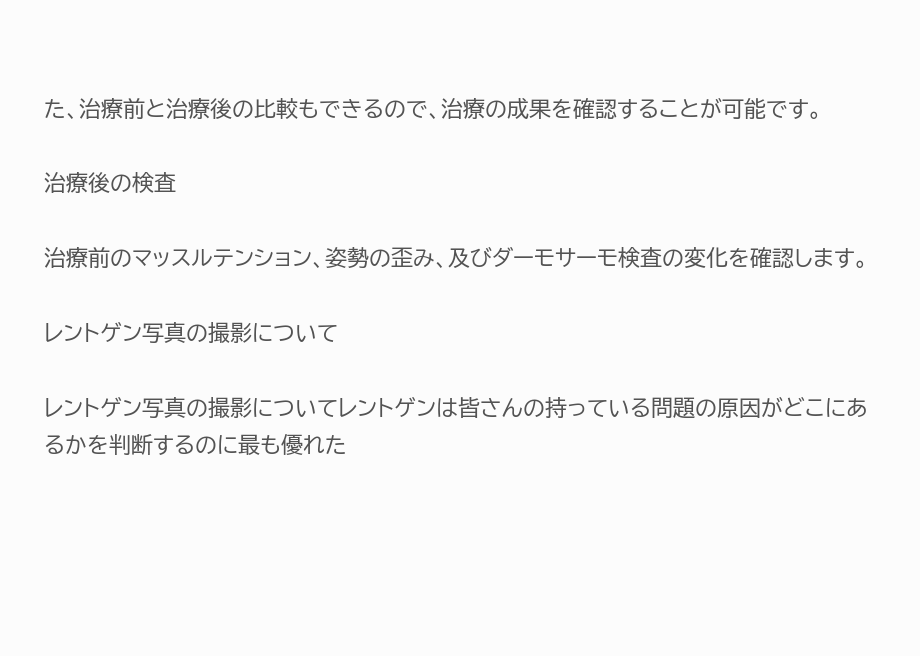た、治療前と治療後の比較もできるので、治療の成果を確認することが可能です。

治療後の検査

治療前のマッスルテンション、姿勢の歪み、及びダーモサーモ検査の変化を確認します。

レントゲン写真の撮影について

レントゲン写真の撮影についてレントゲンは皆さんの持っている問題の原因がどこにあるかを判断するのに最も優れた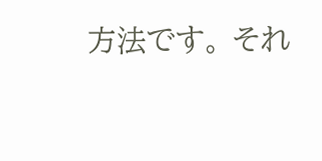方法です。 それ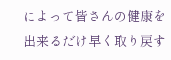によって皆さんの健康を出来るだけ早く取り戻す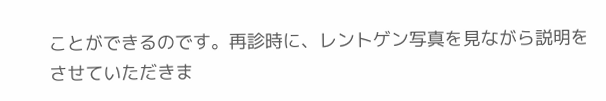ことができるのです。再診時に、レントゲン写真を見ながら説明をさせていただきま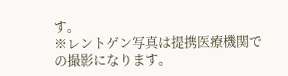す。
※レントゲン写真は提携医療機関での撮影になります。